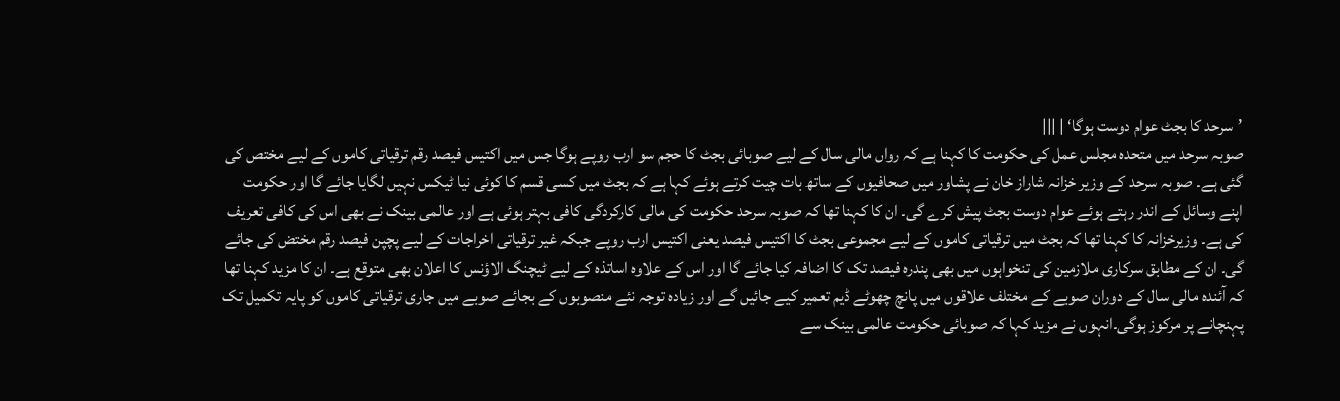’سرحد کا بجٹ عوام دوست ہوگا‘ | |||
صوبہ سرحد میں متحدہ مجلس عمل کی حکومت کا کہنا ہے کہ رواں مالی سال کے لیے صوبائی بجٹ کا حجم سو ارب روپے ہوگا جس میں اکتیس فیصد رقم ترقیاتی کاموں کے لیے مختص کی گئی ہے۔ صوبہ سرحد کے وزیر خزانہ شاراز خان نے پشاور میں صحافیوں کے ساتھ بات چیت کرتے ہوئے کہا ہے کہ بجٹ میں کسی قسم کا کوئی نیا ٹیکس نہیں لگایا جائے گا اور حکومت اپنے وسائل کے اندر رہتے ہوئے عوام دوست بجٹ پیش کرے گی۔ ان کا کہنا تھا کہ صوبہ سرحد حکومت کی مالی کارکردگی کافی بہتر ہوئی ہے اور عالمی بینک نے بھی اس کی کافی تعریف کی ہے۔ وزیرخزانہ کا کہنا تھا کہ بجٹ میں ترقیاتی کاموں کے لیے مجموعی بجٹ کا اکتیس فیصد یعنی اکتیس ارب روپے جبکہ غیر ترقیاتی اخراجات کے لیے پچپن فیصد رقم مختض کی جائے گی۔ ان کے مطابق سرکاری ملازمین کی تنخواہوں میں بھی پندرہ فیصد تک کا اضافہ کیا جائے گا اور اس کے علاوہ اساتذہ کے لیے ٹیچنگ الاؤنس کا اعلان بھی متوقع ہے۔ ان کا مزید کہنا تھا کہ آئندہ مالی سال کے دوران صوبے کے مختلف علاقوں میں پانچ چھوٹے ڈیم تعمیر کیے جائیں گے اور زیادہ توجہ نئے منصوبوں کے بجائے صوبے میں جاری ترقیاتی کاموں کو پایہ تکمیل تک پہنچانے پر مرکوز ہوگی۔انہوں نے مزید کہا کہ صوبائی حکومت عالمی بینک سے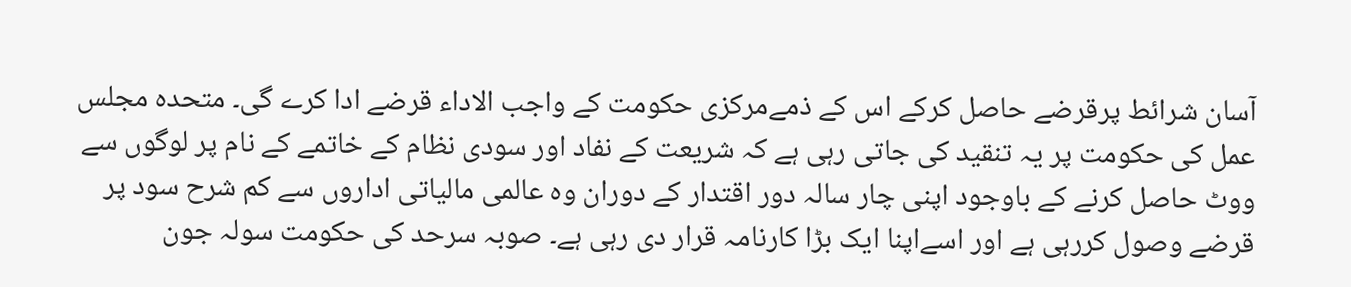آسان شرائط پرقرضے حاصل کرکے اس کے ذمےمرکزی حکومت کے واجب الاداء قرضے ادا کرے گی۔ متحدہ مجلس عمل کی حکومت پر یہ تنقید کی جاتی رہی ہے کہ شریعت کے نفاد اور سودی نظام کے خاتمے کے نام پر لوگوں سے ووٹ حاصل کرنے کے باوجود اپنی چار سالہ دور اقتدار کے دوران وہ عالمی مالیاتی اداروں سے کم شرح سود پر قرضے وصول کررہی ہے اور اسےاپنا ایک بڑا کارنامہ قرار دی رہی ہے۔ صوبہ سرحد کی حکومت سولہ جون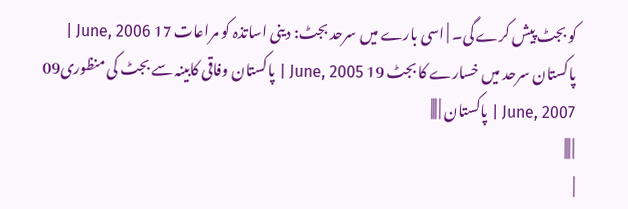کو بجٹ پیش کرے گی۔ | اسی بارے میں سرحد بجٹ: دینی اساتذہ کو مراعات 17 June, 2006 | پاکستان سرحد میں خسارے کا بجٹ 19 June, 2005 | پاکستان وفاقی کابینہ سے بجٹ کی منظوری09 June, 2007 | پاکستان | |||
| |||
|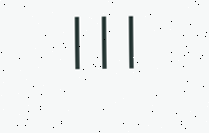|||